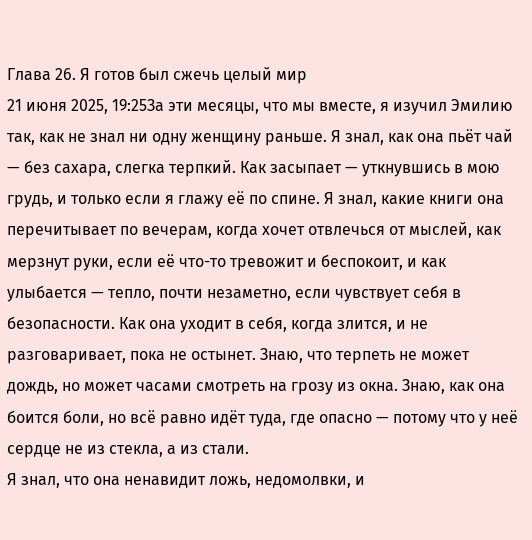Глава 26. Я готов был сжечь целый мир
21 июня 2025, 19:25За эти месяцы, что мы вместе, я изучил Эмилию так, как не знал ни одну женщину раньше. Я знал, как она пьёт чай — без сахара, слегка терпкий. Как засыпает — уткнувшись в мою грудь, и только если я глажу её по спине. Я знал, какие книги она перечитывает по вечерам, когда хочет отвлечься от мыслей, как мерзнут руки, если её что-то тревожит и беспокоит, и как улыбается — тепло, почти незаметно, если чувствует себя в безопасности. Как она уходит в себя, когда злится, и не разговаривает, пока не остынет. Знаю, что терпеть не может дождь, но может часами смотреть на грозу из окна. Знаю, как она боится боли, но всё равно идёт туда, где опасно — потому что у неё сердце не из стекла, а из стали.
Я знал, что она ненавидит ложь, недомолвки, и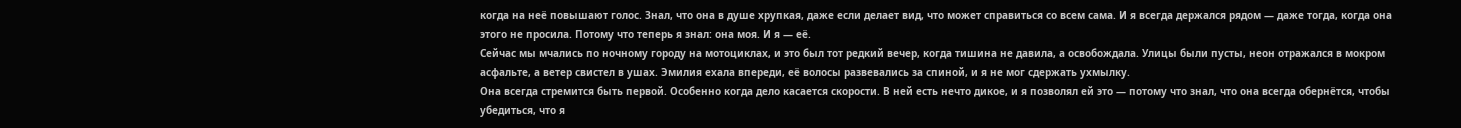когда на неё повышают голос. Знал, что она в душе хрупкая, даже если делает вид, что может справиться со всем сама. И я всегда держался рядом — даже тогда, когда она этого не просила. Потому что теперь я знал: она моя. И я — её.
Сейчас мы мчались по ночному городу на мотоциклах, и это был тот редкий вечер, когда тишина не давила, а освобождала. Улицы были пусты, неон отражался в мокром асфальте, а ветер свистел в ушах. Эмилия ехала впереди, её волосы развевались за спиной, и я не мог сдержать ухмылку.
Она всегда стремится быть первой. Особенно когда дело касается скорости. В ней есть нечто дикое, и я позволял ей это — потому что знал, что она всегда обернётся, чтобы убедиться, что я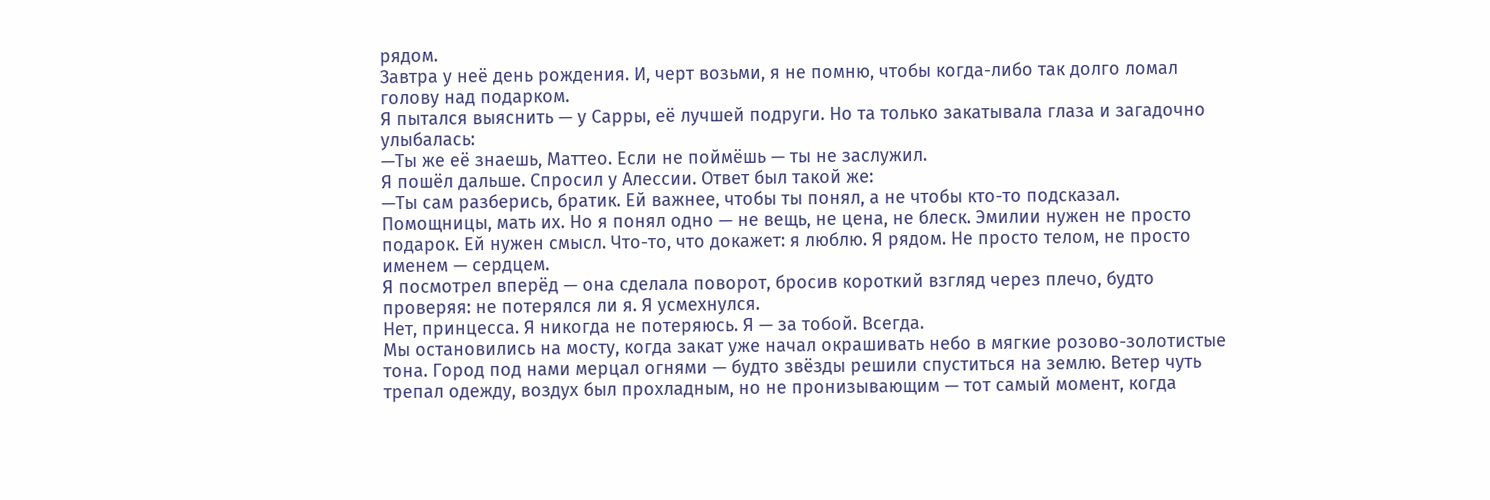рядом.
Завтра у неё день рождения. И, черт возьми, я не помню, чтобы когда-либо так долго ломал голову над подарком.
Я пытался выяснить — у Сарры, её лучшей подруги. Но та только закатывала глаза и загадочно улыбалась:
—Ты же её знаешь, Маттео. Если не поймёшь — ты не заслужил.
Я пошёл дальше. Спросил у Алессии. Ответ был такой же:
—Ты сам разберись, братик. Ей важнее, чтобы ты понял, а не чтобы кто-то подсказал.
Помощницы, мать их. Но я понял одно — не вещь, не цена, не блеск. Эмилии нужен не просто подарок. Ей нужен смысл. Что-то, что докажет: я люблю. Я рядом. Не просто телом, не просто именем — сердцем.
Я посмотрел вперёд — она сделала поворот, бросив короткий взгляд через плечо, будто проверяя: не потерялся ли я. Я усмехнулся.
Нет, принцесса. Я никогда не потеряюсь. Я — за тобой. Всегда.
Мы остановились на мосту, когда закат уже начал окрашивать небо в мягкие розово-золотистые тона. Город под нами мерцал огнями — будто звёзды решили спуститься на землю. Ветер чуть трепал одежду, воздух был прохладным, но не пронизывающим — тот самый момент, когда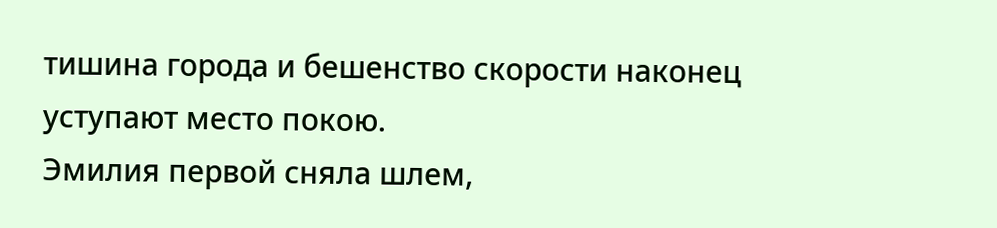тишина города и бешенство скорости наконец уступают место покою.
Эмилия первой сняла шлем,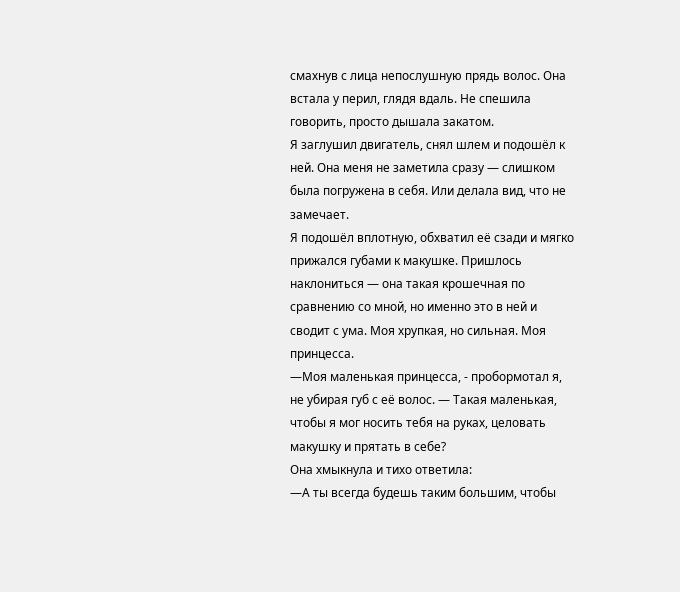смахнув с лица непослушную прядь волос. Она встала у перил, глядя вдаль. Не спешила говорить, просто дышала закатом.
Я заглушил двигатель, снял шлем и подошёл к ней. Она меня не заметила сразу — слишком была погружена в себя. Или делала вид, что не замечает.
Я подошёл вплотную, обхватил её сзади и мягко прижался губами к макушке. Пришлось наклониться — она такая крошечная по сравнению со мной, но именно это в ней и сводит с ума. Моя хрупкая, но сильная. Моя принцесса.
—Моя маленькая принцесса, - пробормотал я, не убирая губ с её волос. — Такая маленькая, чтобы я мог носить тебя на руках, целовать макушку и прятать в себе?
Она хмыкнула и тихо ответила:
—А ты всегда будешь таким большим, чтобы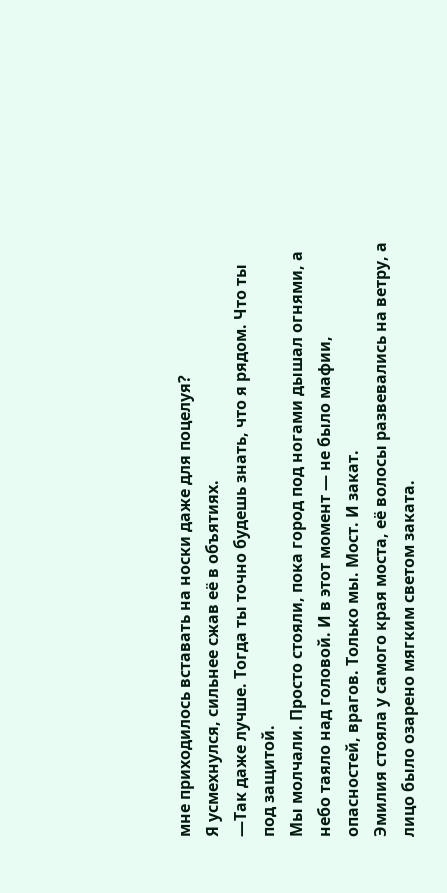мне приходилось вставать на носки даже для поцелуя?
Я усмехнулся, сильнее сжав её в объятиях.
—Так даже лучше. Тогда ты точно будешь знать, что я рядом. Что ты под защитой.
Мы молчали. Просто стояли, пока город под ногами дышал огнями, а небо таяло над головой. И в этот момент — не было мафии, опасностей, врагов. Только мы. Мост. И закат.
Эмилия стояла у самого края моста, её волосы развевались на ветру, а лицо было озарено мягким светом заката.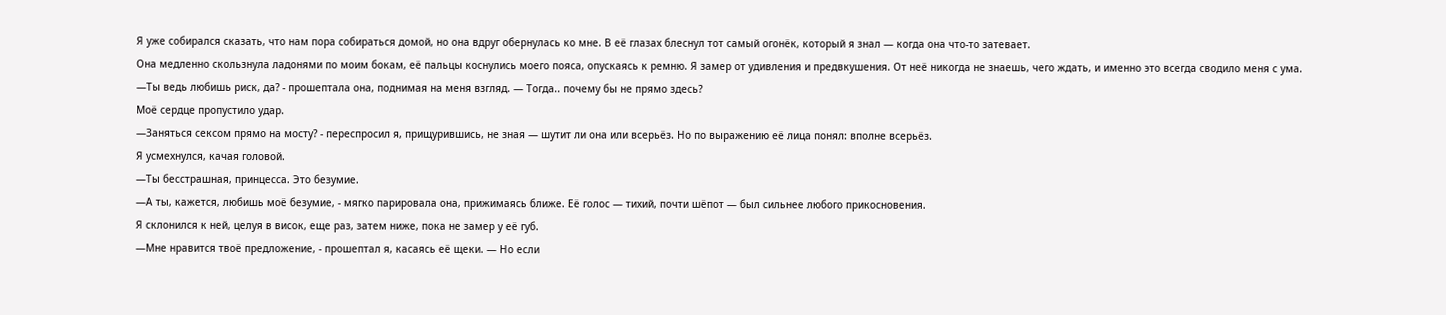Я уже собирался сказать, что нам пора собираться домой, но она вдруг обернулась ко мне. В её глазах блеснул тот самый огонёк, который я знал — когда она что-то затевает.
Она медленно скользнула ладонями по моим бокам, её пальцы коснулись моего пояса, опускаясь к ремню. Я замер от удивления и предвкушения. От неё никогда не знаешь, чего ждать, и именно это всегда сводило меня с ума.
—Ты ведь любишь риск, да? - прошептала она, поднимая на меня взгляд. — Тогда.. почему бы не прямо здесь?
Моё сердце пропустило удар.
—Заняться сексом прямо на мосту? - переспросил я, прищурившись, не зная — шутит ли она или всерьёз. Но по выражению её лица понял: вполне всерьёз.
Я усмехнулся, качая головой.
—Ты бесстрашная, принцесса. Это безумие.
—А ты, кажется, любишь моё безумие, - мягко парировала она, прижимаясь ближе. Её голос — тихий, почти шёпот — был сильнее любого прикосновения.
Я склонился к ней, целуя в висок, еще раз, затем ниже, пока не замер у её губ.
—Мне нравится твоё предложение, - прошептал я, касаясь её щеки. — Но если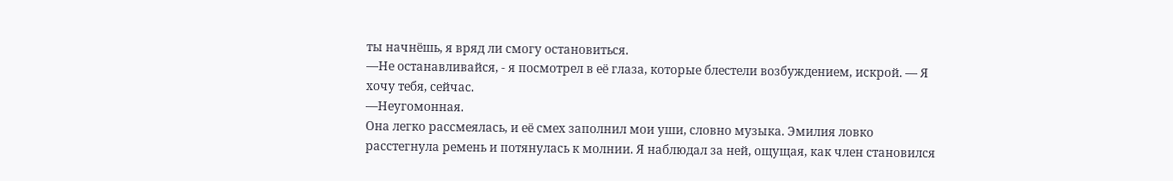ты начнёшь, я вряд ли смогу остановиться.
—Не останавливайся, - я посмотрел в её глаза, которые блестели возбуждением, искрой. — Я хочу тебя, сейчас.
—Неугомонная.
Она легко рассмеялась, и её смех заполнил мои уши, словно музыка. Эмилия ловко расстегнула ремень и потянулась к молнии. Я наблюдал за ней, ощущая, как член становился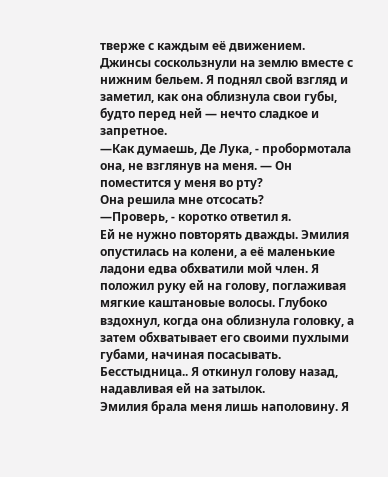тверже с каждым её движением. Джинсы соскользнули на землю вместе с нижним бельем. Я поднял свой взгляд и заметил, как она облизнула свои губы, будто перед ней — нечто сладкое и запретное.
—Как думаешь, Де Лука, - пробормотала она, не взглянув на меня. — Он поместится у меня во рту?
Она решила мне отсосать?
—Проверь, - коротко ответил я.
Ей не нужно повторять дважды. Эмилия опустилась на колени, а её маленькие ладони едва обхватили мой член. Я положил руку ей на голову, поглаживая мягкие каштановые волосы. Глубоко вздохнул, когда она облизнула головку, а затем обхватывает его своими пухлыми губами, начиная посасывать. Бесстыдница.. Я откинул голову назад, надавливая ей на затылок.
Эмилия брала меня лишь наполовину. Я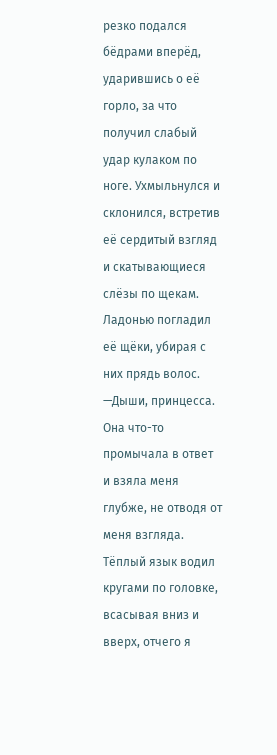резко подался бёдрами вперёд, ударившись о её горло, за что получил слабый удар кулаком по ноге. Ухмыльнулся и склонился, встретив её сердитый взгляд и скатывающиеся слёзы по щекам. Ладонью погладил её щёки, убирая с них прядь волос.
—Дыши, принцесса.
Она что-то промычала в ответ и взяла меня глубже, не отводя от меня взгляда. Тёплый язык водил кругами по головке, всасывая вниз и вверх, отчего я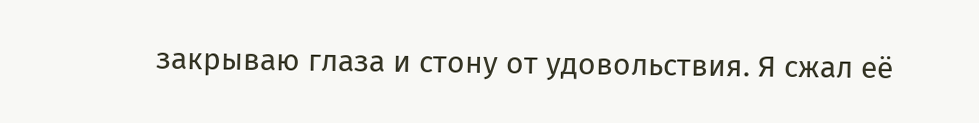закрываю глаза и стону от удовольствия. Я сжал её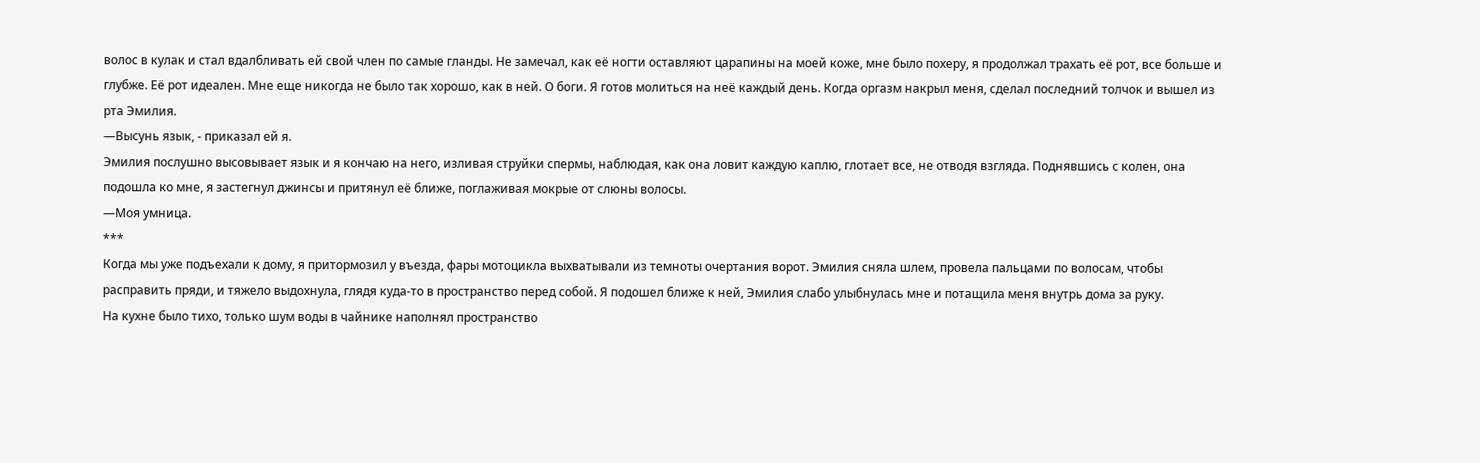волос в кулак и стал вдалбливать ей свой член по самые гланды. Не замечал, как её ногти оставляют царапины на моей коже, мне было похеру, я продолжал трахать её рот, все больше и глубже. Её рот идеален. Мне еще никогда не было так хорошо, как в ней. О боги. Я готов молиться на неё каждый день. Когда оргазм накрыл меня, сделал последний толчок и вышел из рта Эмилия.
—Высунь язык, - приказал ей я.
Эмилия послушно высовывает язык и я кончаю на него, изливая струйки спермы, наблюдая, как она ловит каждую каплю, глотает все, не отводя взгляда. Поднявшись с колен, она подошла ко мне, я застегнул джинсы и притянул её ближе, поглаживая мокрые от слюны волосы.
—Моя умница.
***
Когда мы уже подъехали к дому, я притормозил у въезда, фары мотоцикла выхватывали из темноты очертания ворот. Эмилия сняла шлем, провела пальцами по волосам, чтобы расправить пряди, и тяжело выдохнула, глядя куда-то в пространство перед собой. Я подошел ближе к ней, Эмилия слабо улыбнулась мне и потащила меня внутрь дома за руку.
На кухне было тихо, только шум воды в чайнике наполнял пространство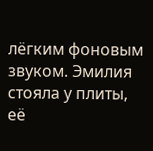лёгким фоновым звуком. Эмилия стояла у плиты, её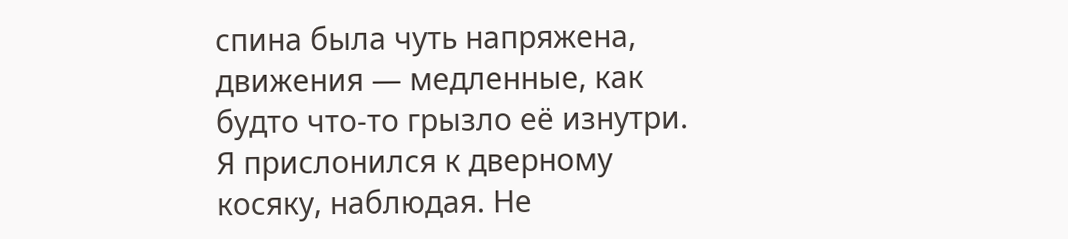спина была чуть напряжена, движения — медленные, как будто что-то грызло её изнутри.
Я прислонился к дверному косяку, наблюдая. Не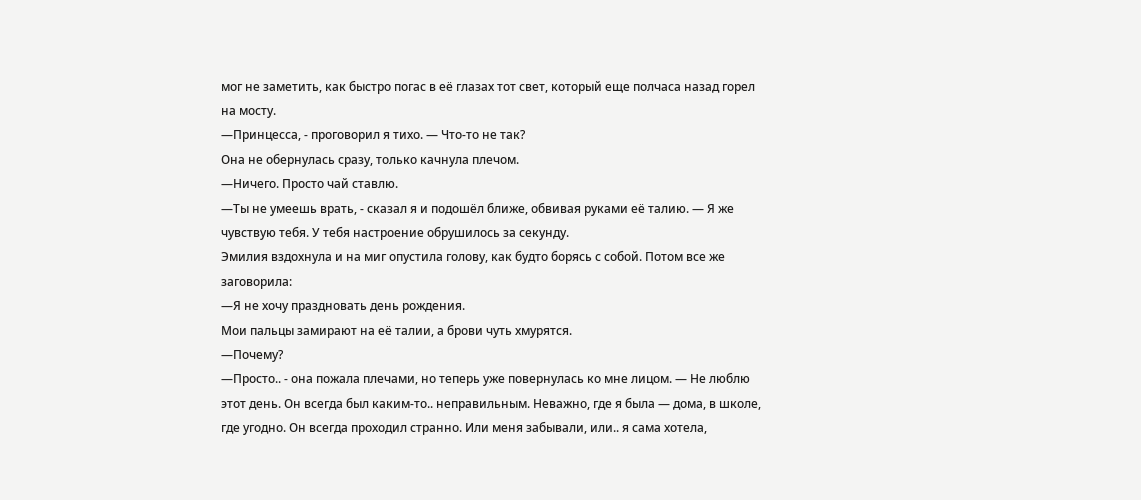мог не заметить, как быстро погас в её глазах тот свет, который еще полчаса назад горел на мосту.
—Принцесса, - проговорил я тихо. — Что-то не так?
Она не обернулась сразу, только качнула плечом.
—Ничего. Просто чай ставлю.
—Ты не умеешь врать, - сказал я и подошёл ближе, обвивая руками её талию. — Я же чувствую тебя. У тебя настроение обрушилось за секунду.
Эмилия вздохнула и на миг опустила голову, как будто борясь с собой. Потом все же заговорила:
—Я не хочу праздновать день рождения.
Мои пальцы замирают на её талии, а брови чуть хмурятся.
—Почему?
—Просто.. - она пожала плечами, но теперь уже повернулась ко мне лицом. — Не люблю этот день. Он всегда был каким-то.. неправильным. Неважно, где я была — дома, в школе, где угодно. Он всегда проходил странно. Или меня забывали, или.. я сама хотела,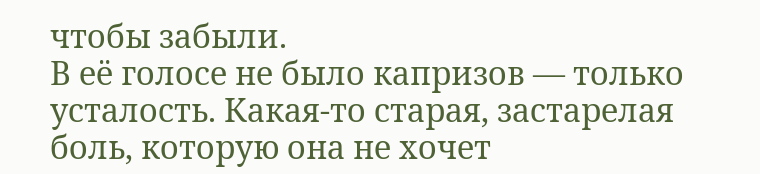чтобы забыли.
В её голосе не было капризов — только усталость. Какая-то старая, застарелая боль, которую она не хочет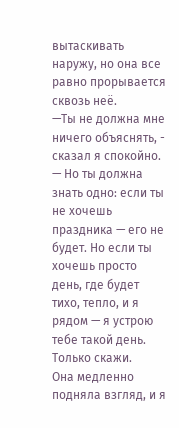вытаскивать наружу, но она все равно прорывается сквозь неё.
—Ты не должна мне ничего объяснять, - сказал я спокойно. — Но ты должна знать одно: если ты не хочешь праздника — его не будет. Но если ты хочешь просто день, где будет тихо, тепло, и я рядом — я устрою тебе такой день. Только скажи.
Она медленно подняла взгляд, и я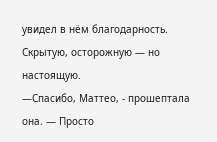увидел в нём благодарность. Скрытую, осторожную — но настоящую.
—Спасибо, Маттео, - прошептала она. — Просто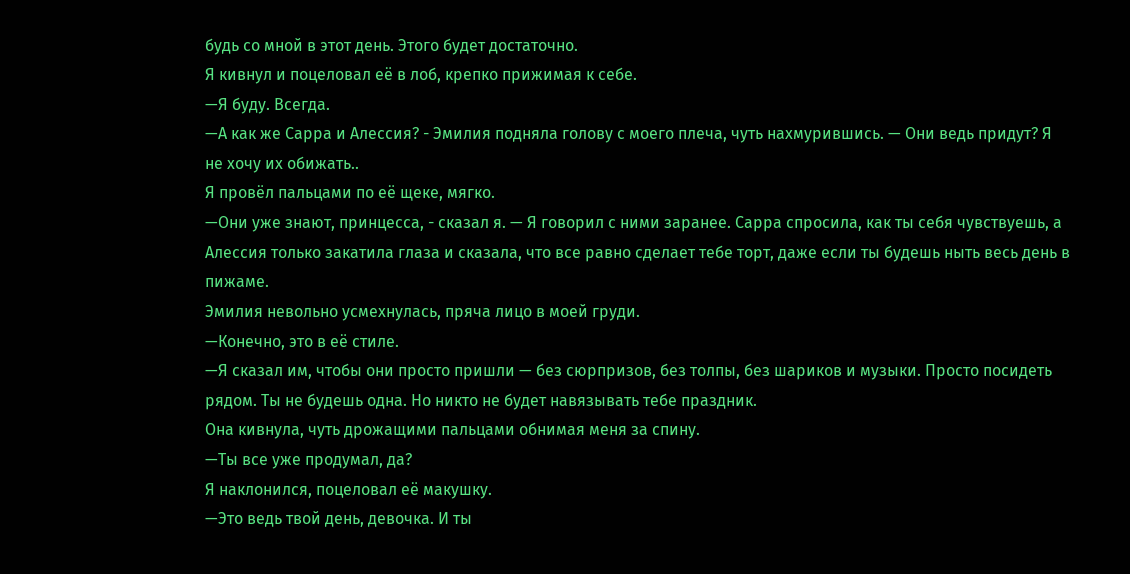будь со мной в этот день. Этого будет достаточно.
Я кивнул и поцеловал её в лоб, крепко прижимая к себе.
—Я буду. Всегда.
—А как же Сарра и Алессия? - Эмилия подняла голову с моего плеча, чуть нахмурившись. — Они ведь придут? Я не хочу их обижать..
Я провёл пальцами по её щеке, мягко.
—Они уже знают, принцесса, - сказал я. — Я говорил с ними заранее. Сарра спросила, как ты себя чувствуешь, а Алессия только закатила глаза и сказала, что все равно сделает тебе торт, даже если ты будешь ныть весь день в пижаме.
Эмилия невольно усмехнулась, пряча лицо в моей груди.
—Конечно, это в её стиле.
—Я сказал им, чтобы они просто пришли — без сюрпризов, без толпы, без шариков и музыки. Просто посидеть рядом. Ты не будешь одна. Но никто не будет навязывать тебе праздник.
Она кивнула, чуть дрожащими пальцами обнимая меня за спину.
—Ты все уже продумал, да?
Я наклонился, поцеловал её макушку.
—Это ведь твой день, девочка. И ты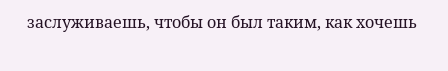заслуживаешь, чтобы он был таким, как хочешь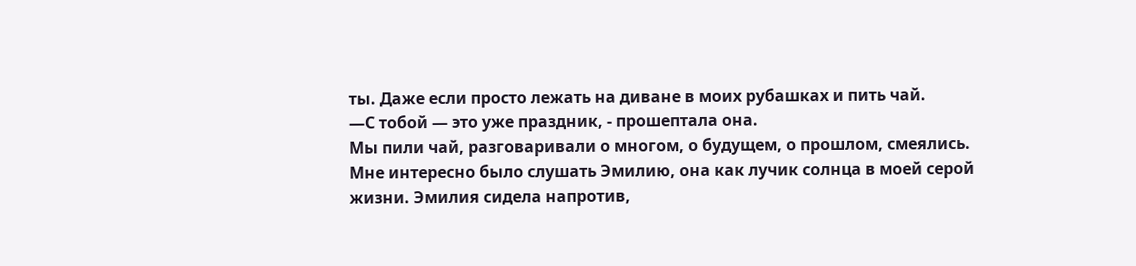ты. Даже если просто лежать на диване в моих рубашках и пить чай.
—С тобой — это уже праздник, - прошептала она.
Мы пили чай, разговаривали о многом, о будущем, о прошлом, смеялись. Мне интересно было слушать Эмилию, она как лучик солнца в моей серой жизни. Эмилия сидела напротив,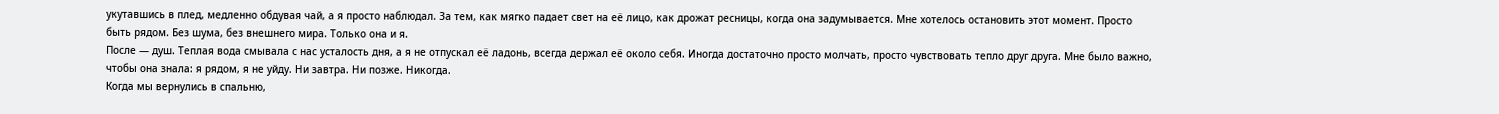укутавшись в плед, медленно обдувая чай, а я просто наблюдал. За тем, как мягко падает свет на её лицо, как дрожат ресницы, когда она задумывается. Мне хотелось остановить этот момент. Просто быть рядом. Без шума, без внешнего мира. Только она и я.
После — душ. Теплая вода смывала с нас усталость дня, а я не отпускал её ладонь, всегда держал её около себя. Иногда достаточно просто молчать, просто чувствовать тепло друг друга. Мне было важно, чтобы она знала: я рядом, я не уйду. Ни завтра. Ни позже. Никогда.
Когда мы вернулись в спальню,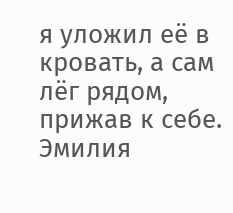я уложил её в кровать, а сам лёг рядом, прижав к себе. Эмилия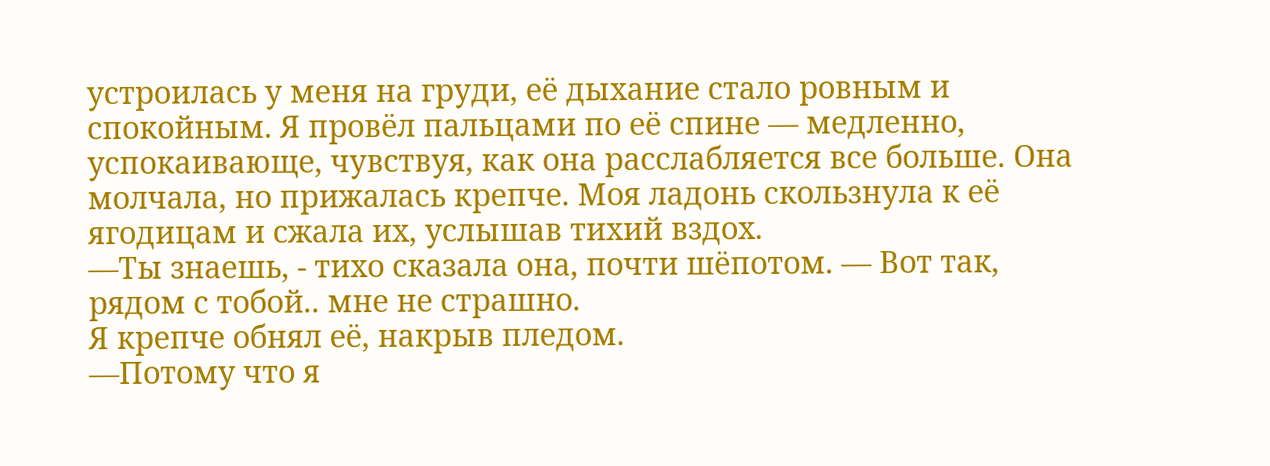устроилась у меня на груди, её дыхание стало ровным и спокойным. Я провёл пальцами по её спине — медленно, успокаивающе, чувствуя, как она расслабляется все больше. Она молчала, но прижалась крепче. Моя ладонь скользнула к её ягодицам и сжала их, услышав тихий вздох.
—Ты знаешь, - тихо сказала она, почти шёпотом. — Вот так, рядом с тобой.. мне не страшно.
Я крепче обнял её, накрыв пледом.
—Потому что я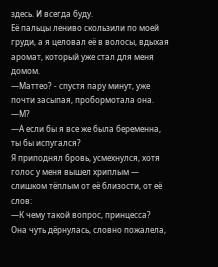здесь. И всегда буду.
Её пальцы лениво скользили по моей груди, а я целовал её в волосы, вдыхая аромат, который уже стал для меня домом.
—Маттео? - спустя пару минут, уже почти засыпая, пробормотала она.
—М?
—А если бы я все же была беременна, ты бы испугался?
Я приподнял бровь, усмехнулся, хотя голос у меня вышел хриплым — слишком тёплым от её близости, от её слов:
—К чему такой вопрос, принцесса?
Она чуть дёрнулась, словно пожалела,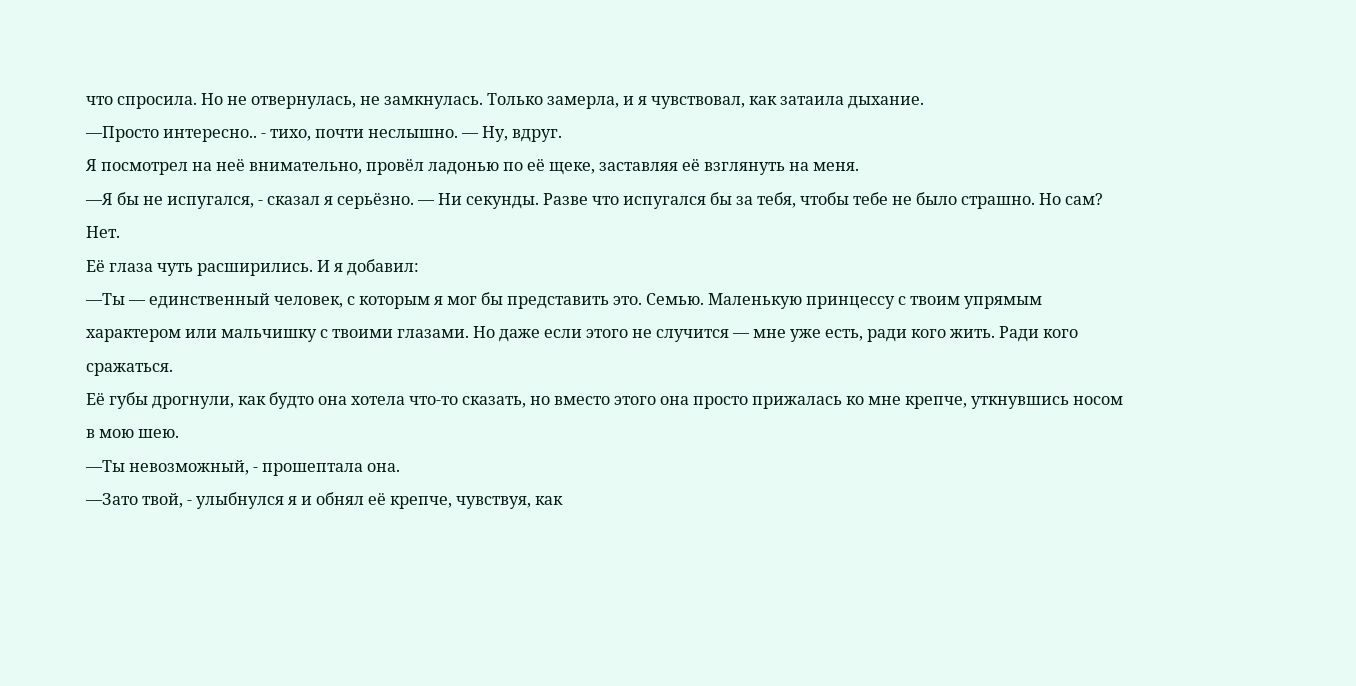что спросила. Но не отвернулась, не замкнулась. Только замерла, и я чувствовал, как затаила дыхание.
—Просто интересно.. - тихо, почти неслышно. — Ну, вдруг.
Я посмотрел на неё внимательно, провёл ладонью по её щеке, заставляя её взглянуть на меня.
—Я бы не испугался, - сказал я серьёзно. — Ни секунды. Разве что испугался бы за тебя, чтобы тебе не было страшно. Но сам? Нет.
Её глаза чуть расширились. И я добавил:
—Ты — единственный человек, с которым я мог бы представить это. Семью. Маленькую принцессу с твоим упрямым характером или мальчишку с твоими глазами. Но даже если этого не случится — мне уже есть, ради кого жить. Ради кого сражаться.
Её губы дрогнули, как будто она хотела что-то сказать, но вместо этого она просто прижалась ко мне крепче, уткнувшись носом в мою шею.
—Ты невозможный, - прошептала она.
—Зато твой, - улыбнулся я и обнял её крепче, чувствуя, как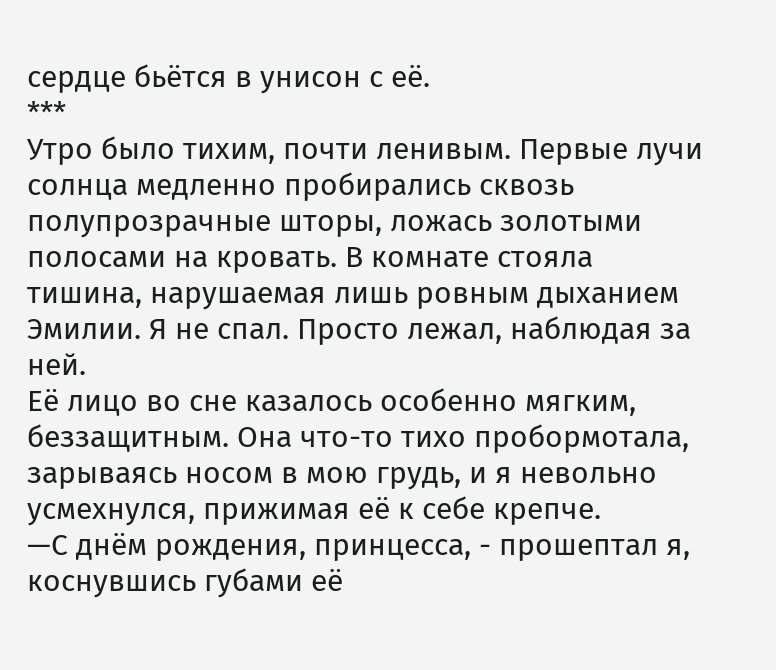сердце бьётся в унисон с её.
***
Утро было тихим, почти ленивым. Первые лучи солнца медленно пробирались сквозь полупрозрачные шторы, ложась золотыми полосами на кровать. В комнате стояла тишина, нарушаемая лишь ровным дыханием Эмилии. Я не спал. Просто лежал, наблюдая за ней.
Её лицо во сне казалось особенно мягким, беззащитным. Она что-то тихо пробормотала, зарываясь носом в мою грудь, и я невольно усмехнулся, прижимая её к себе крепче.
—С днём рождения, принцесса, - прошептал я, коснувшись губами её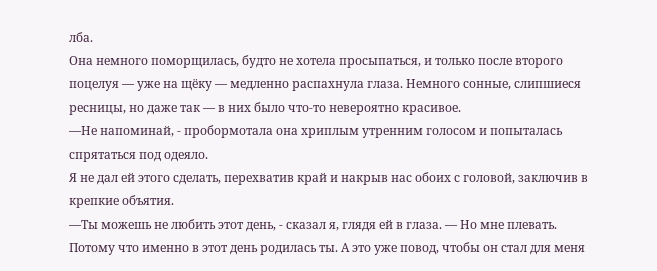лба.
Она немного поморщилась, будто не хотела просыпаться, и только после второго поцелуя — уже на щёку — медленно распахнула глаза. Немного сонные, слипшиеся ресницы, но даже так — в них было что-то невероятно красивое.
—Не напоминай, - пробормотала она хриплым утренним голосом и попыталась спрятаться под одеяло.
Я не дал ей этого сделать, перехватив край и накрыв нас обоих с головой, заключив в крепкие объятия.
—Ты можешь не любить этот день, - сказал я, глядя ей в глаза. — Но мне плевать. Потому что именно в этот день родилась ты. А это уже повод, чтобы он стал для меня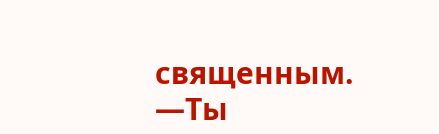священным.
—Ты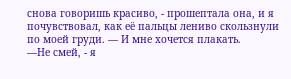снова говоришь красиво, - прошептала она, и я почувствовал, как её пальцы лениво скользнули по моей груди. — И мне хочется плакать.
—Не смей, - я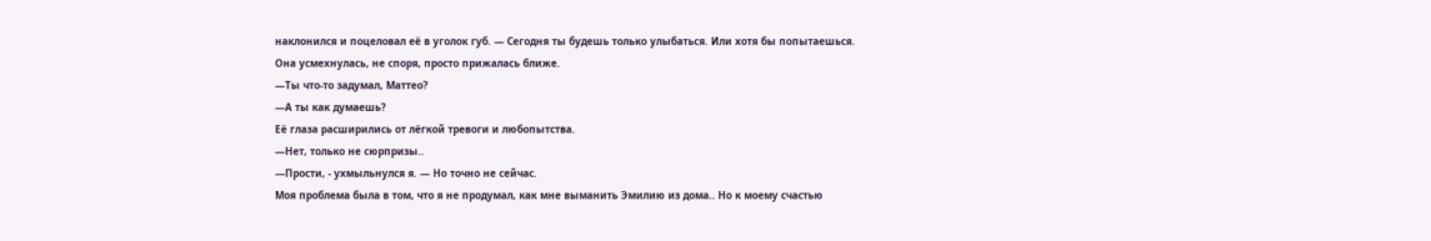наклонился и поцеловал её в уголок губ. — Сегодня ты будешь только улыбаться. Или хотя бы попытаешься.
Она усмехнулась, не споря, просто прижалась ближе.
—Ты что-то задумал, Маттео?
—А ты как думаешь?
Её глаза расширились от лёгкой тревоги и любопытства.
—Нет, только не сюрпризы..
—Прости, - ухмыльнулся я. — Но точно не сейчас.
Моя проблема была в том, что я не продумал, как мне выманить Эмилию из дома.. Но к моему счастью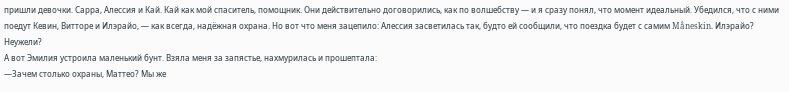пришли девочки. Сарра, Алессия и Кай. Кай как мой спаситель, помощник. Они действительно договорились, как по волшебству — и я сразу понял, что момент идеальный. Убедился, что с ними поедут Кевин, Витторе и Илэрайо, — как всегда, надёжная охрана. Но вот что меня зацепило: Алессия засветилась так, будто ей сообщили, что поездка будет с самим Måneskin. Илэрайо? Неужели?
А вот Эмилия устроила маленький бунт. Взяла меня за запястье, нахмурилась и прошептала:
—Зачем столько охраны, Маттео? Мы же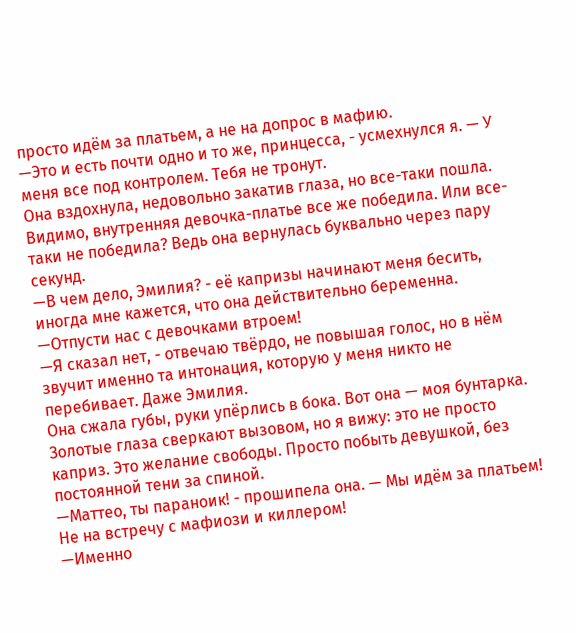просто идём за платьем, а не на допрос в мафию.
—Это и есть почти одно и то же, принцесса, - усмехнулся я. — У меня все под контролем. Тебя не тронут.
Она вздохнула, недовольно закатив глаза, но все-таки пошла. Видимо, внутренняя девочка-платье все же победила. Или все-таки не победила? Ведь она вернулась буквально через пару секунд.
—В чем дело, Эмилия? - её капризы начинают меня бесить, иногда мне кажется, что она действительно беременна.
—Отпусти нас с девочками втроем!
—Я сказал нет, - отвечаю твёрдо, не повышая голос, но в нём звучит именно та интонация, которую у меня никто не перебивает. Даже Эмилия.
Она сжала губы, руки упёрлись в бока. Вот она — моя бунтарка. Золотые глаза сверкают вызовом, но я вижу: это не просто каприз. Это желание свободы. Просто побыть девушкой, без постоянной тени за спиной.
—Маттео, ты параноик! - прошипела она. — Мы идём за платьем! Не на встречу с мафиози и киллером!
—Именно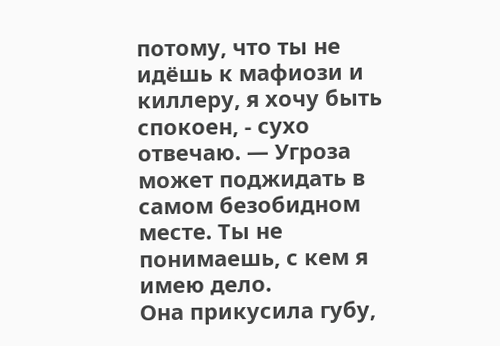потому, что ты не идёшь к мафиози и киллеру, я хочу быть спокоен, - сухо отвечаю. — Угроза может поджидать в самом безобидном месте. Ты не понимаешь, с кем я имею дело.
Она прикусила губу,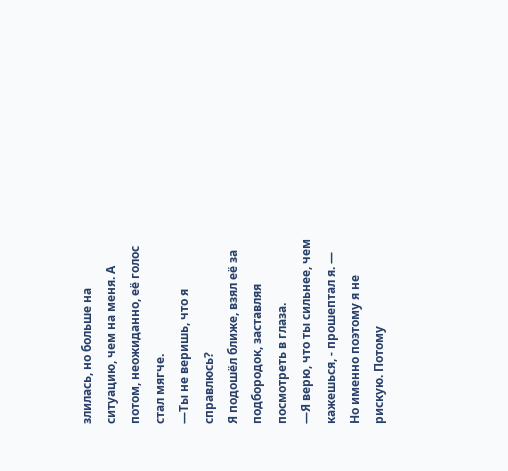злилась, но больше на ситуацию, чем на меня. А потом, неожиданно, её голос стал мягче.
—Ты не веришь, что я справлюсь?
Я подошёл ближе, взял её за подбородок, заставляя посмотреть в глаза.
—Я верю, что ты сильнее, чем кажешься, - прошептал я. — Но именно поэтому я не рискую. Потому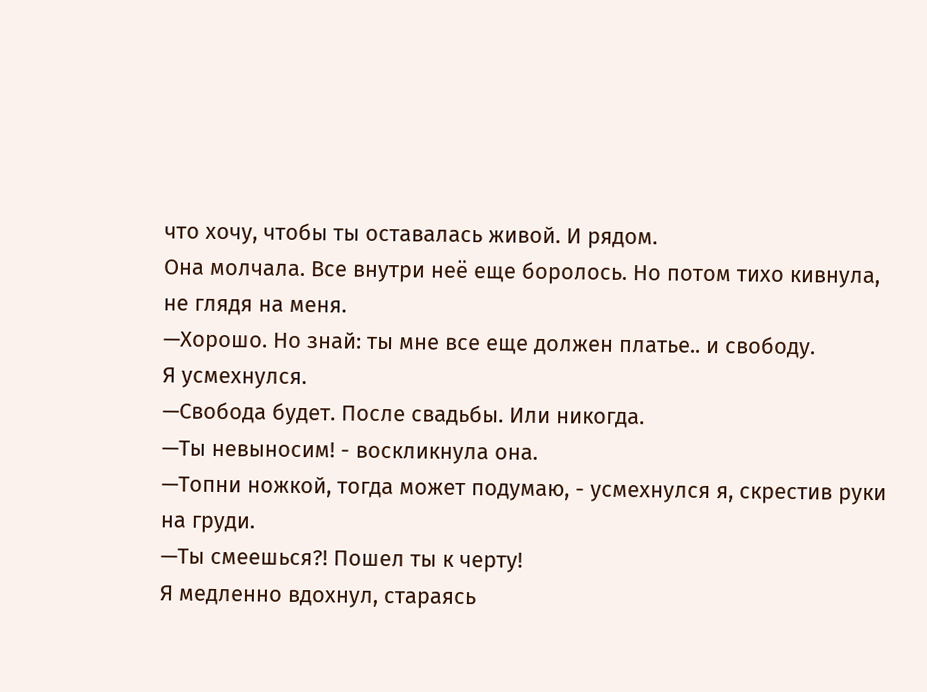что хочу, чтобы ты оставалась живой. И рядом.
Она молчала. Все внутри неё еще боролось. Но потом тихо кивнула, не глядя на меня.
—Хорошо. Но знай: ты мне все еще должен платье.. и свободу.
Я усмехнулся.
—Свобода будет. После свадьбы. Или никогда.
—Ты невыносим! - воскликнула она.
—Топни ножкой, тогда может подумаю, - усмехнулся я, скрестив руки на груди.
—Ты смеешься?! Пошел ты к черту!
Я медленно вдохнул, стараясь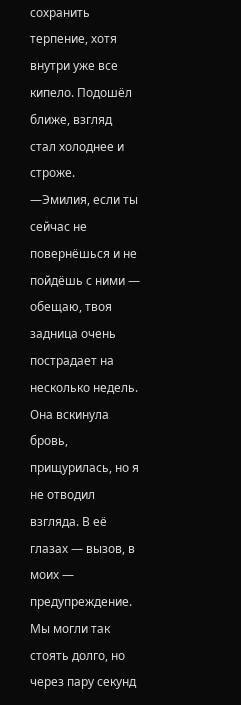сохранить терпение, хотя внутри уже все кипело. Подошёл ближе, взгляд стал холоднее и строже.
—Эмилия, если ты сейчас не повернёшься и не пойдёшь с ними — обещаю, твоя задница очень пострадает на несколько недель.
Она вскинула бровь, прищурилась, но я не отводил взгляда. В её глазах — вызов, в моих — предупреждение. Мы могли так стоять долго, но через пару секунд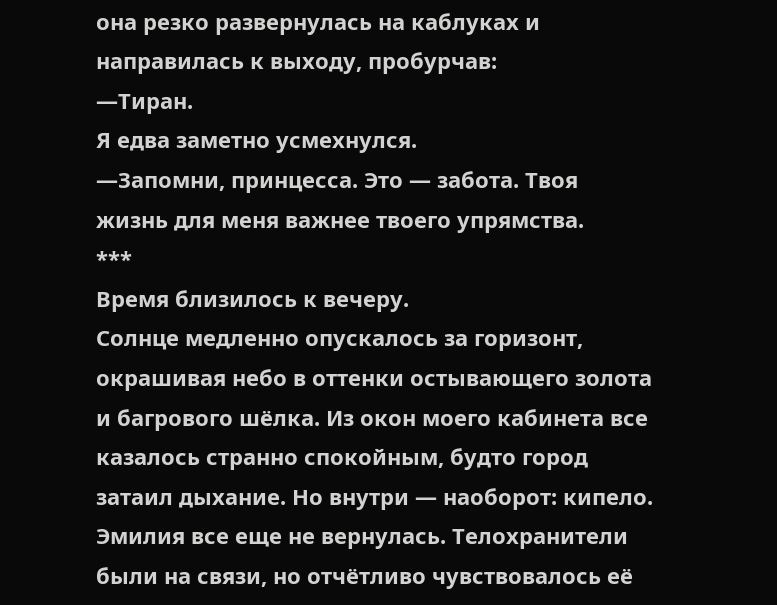она резко развернулась на каблуках и направилась к выходу, пробурчав:
—Тиран.
Я едва заметно усмехнулся.
—Запомни, принцесса. Это — забота. Твоя жизнь для меня важнее твоего упрямства.
***
Время близилось к вечеру.
Солнце медленно опускалось за горизонт, окрашивая небо в оттенки остывающего золота и багрового шёлка. Из окон моего кабинета все казалось странно спокойным, будто город затаил дыхание. Но внутри — наоборот: кипело.
Эмилия все еще не вернулась. Телохранители были на связи, но отчётливо чувствовалось её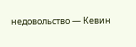недовольство — Кевин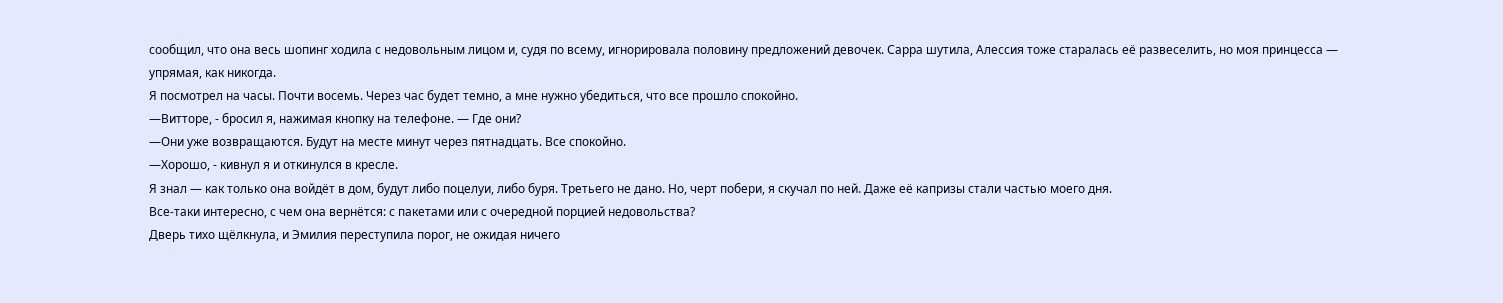сообщил, что она весь шопинг ходила с недовольным лицом и, судя по всему, игнорировала половину предложений девочек. Сарра шутила, Алессия тоже старалась её развеселить, но моя принцесса — упрямая, как никогда.
Я посмотрел на часы. Почти восемь. Через час будет темно, а мне нужно убедиться, что все прошло спокойно.
—Витторе, - бросил я, нажимая кнопку на телефоне. — Где они?
—Они уже возвращаются. Будут на месте минут через пятнадцать. Все спокойно.
—Хорошо, - кивнул я и откинулся в кресле.
Я знал — как только она войдёт в дом, будут либо поцелуи, либо буря. Третьего не дано. Но, черт побери, я скучал по ней. Даже её капризы стали частью моего дня.
Все-таки интересно, с чем она вернётся: с пакетами или с очередной порцией недовольства?
Дверь тихо щёлкнула, и Эмилия переступила порог, не ожидая ничего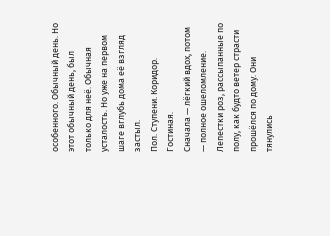особенного. Обычный день. Но этот обычный день, был только для неё. Обычная усталость. Но уже на первом шаге вглубь дома её взгляд застыл.
Пол. Ступени. Коридор. Гостиная.
Сначала — лёгкий вдох, потом — полное ошеломление. Лепестки роз, рассыпанные по полу, как будто ветер страсти прошёлся по дому. Они тянулись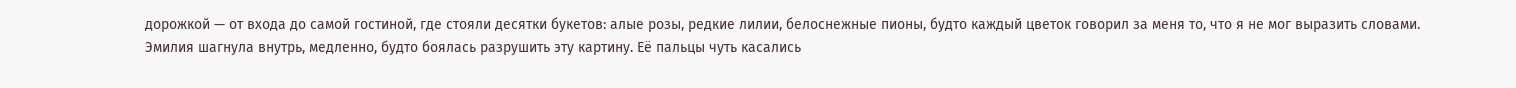дорожкой — от входа до самой гостиной, где стояли десятки букетов: алые розы, редкие лилии, белоснежные пионы, будто каждый цветок говорил за меня то, что я не мог выразить словами.
Эмилия шагнула внутрь, медленно, будто боялась разрушить эту картину. Её пальцы чуть касались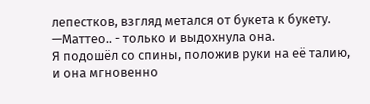лепестков, взгляд метался от букета к букету.
—Маттео.. - только и выдохнула она.
Я подошёл со спины, положив руки на её талию, и она мгновенно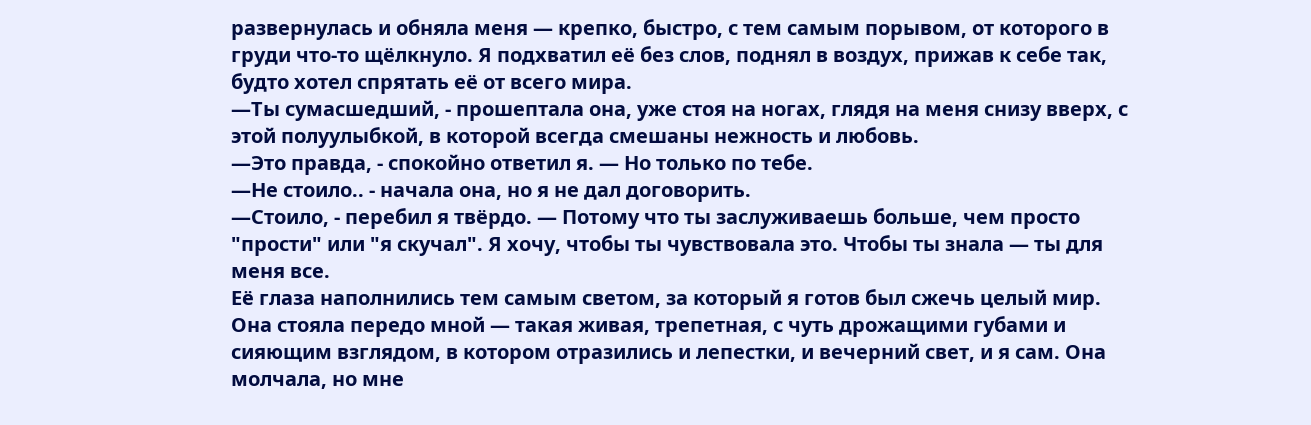развернулась и обняла меня — крепко, быстро, с тем самым порывом, от которого в груди что-то щёлкнуло. Я подхватил её без слов, поднял в воздух, прижав к себе так, будто хотел спрятать её от всего мира.
—Ты сумасшедший, - прошептала она, уже стоя на ногах, глядя на меня снизу вверх, с этой полуулыбкой, в которой всегда смешаны нежность и любовь.
—Это правда, - спокойно ответил я. — Но только по тебе.
—Не стоило.. - начала она, но я не дал договорить.
—Стоило, - перебил я твёрдо. — Потому что ты заслуживаешь больше, чем просто "прости" или "я скучал". Я хочу, чтобы ты чувствовала это. Чтобы ты знала — ты для меня все.
Её глаза наполнились тем самым светом, за который я готов был сжечь целый мир.
Она стояла передо мной — такая живая, трепетная, с чуть дрожащими губами и сияющим взглядом, в котором отразились и лепестки, и вечерний свет, и я сам. Она молчала, но мне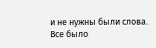и не нужны были слова. Все было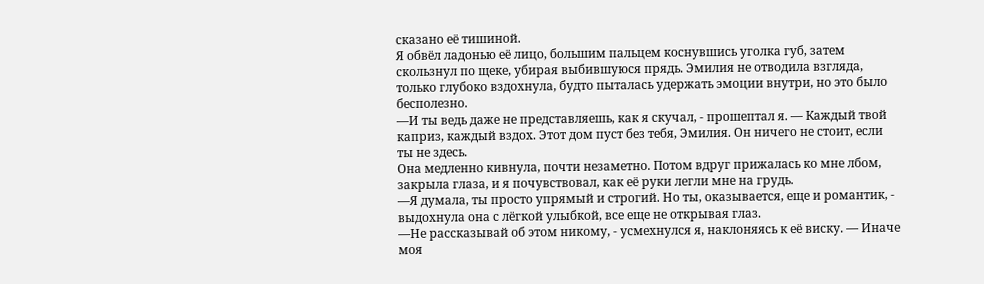сказано её тишиной.
Я обвёл ладонью её лицо, большим пальцем коснувшись уголка губ, затем скользнул по щеке, убирая выбившуюся прядь. Эмилия не отводила взгляда, только глубоко вздохнула, будто пыталась удержать эмоции внутри, но это было бесполезно.
—И ты ведь даже не представляешь, как я скучал, - прошептал я. — Каждый твой каприз, каждый вздох. Этот дом пуст без тебя, Эмилия. Он ничего не стоит, если ты не здесь.
Она медленно кивнула, почти незаметно. Потом вдруг прижалась ко мне лбом, закрыла глаза, и я почувствовал, как её руки легли мне на грудь.
—Я думала, ты просто упрямый и строгий. Но ты, оказывается, еще и романтик, - выдохнула она с лёгкой улыбкой, все еще не открывая глаз.
—Не рассказывай об этом никому, - усмехнулся я, наклоняясь к её виску. — Иначе моя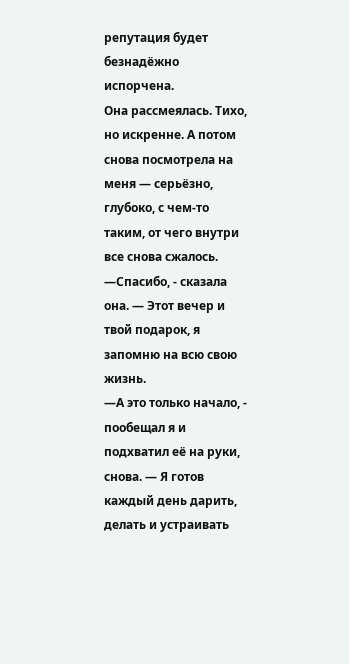репутация будет безнадёжно испорчена.
Она рассмеялась. Тихо, но искренне. А потом снова посмотрела на меня — серьёзно, глубоко, с чем-то таким, от чего внутри все снова сжалось.
—Спасибо, - сказала она. — Этот вечер и твой подарок, я запомню на всю свою жизнь.
—А это только начало, - пообещал я и подхватил её на руки, снова. — Я готов каждый день дарить, делать и устраивать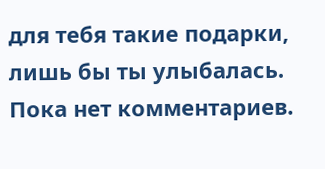для тебя такие подарки, лишь бы ты улыбалась.
Пока нет комментариев.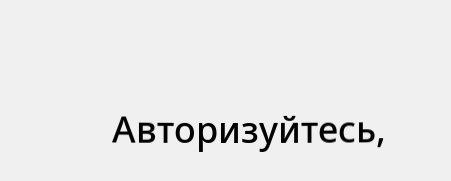Авторизуйтесь,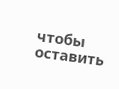чтобы оставить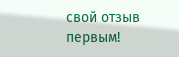свой отзыв первым!